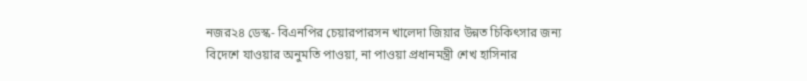নজর২৪ ডেস্ক- বিএনপির চেয়ারপারসন খালেদা জিয়ার উন্নত চিকিৎসার জন্য বিদেশে যাওয়ার অনুমতি পাওয়া, না পাওয়া প্রধানমন্ত্রী শেখ হাসিনার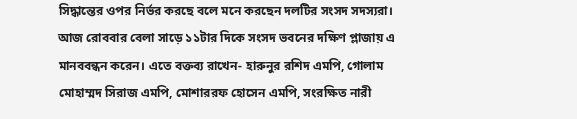সিদ্ধান্তের ওপর নির্ভর করছে বলে মনে করছেন দলটির সংসদ সদস্যরা।
আজ রোববার বেলা সাড়ে ১১টার দিকে সংসদ ভবনের দক্ষিণ প্লাজায় এ মানববন্ধন করেন। এতে বক্তব্য রাখেন- হারুনুর রশিদ এমপি, গোলাম মোহাম্মদ সিরাজ এমপি, মোশাররফ হোসেন এমপি, সংরক্ষিত নারী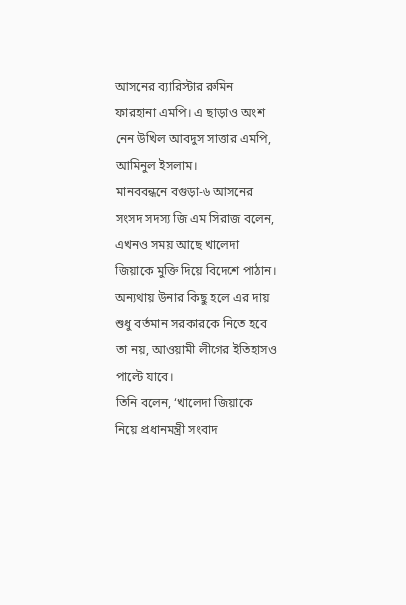আসনের ব্যারিস্টার রুমিন ফারহানা এমপি। এ ছাড়াও অংশ নেন উখিল আবদুস সাত্তার এমপি, আমিনুল ইসলাম।
মানববন্ধনে বগুড়া-৬ আসনের সংসদ সদস্য জি এম সিরাজ বলেন, এখনও সময় আছে খালেদা জিয়াকে মুক্তি দিয়ে বিদেশে পাঠান। অন্যথায় উনার কিছু হলে এর দায় শুধু বর্তমান সরকারকে নিতে হবে তা নয়, আওয়ামী লীগের ইতিহাসও পাল্টে যাবে।
তিনি বলেন, ‘খালেদা জিয়াকে নিয়ে প্রধানমন্ত্রী সংবাদ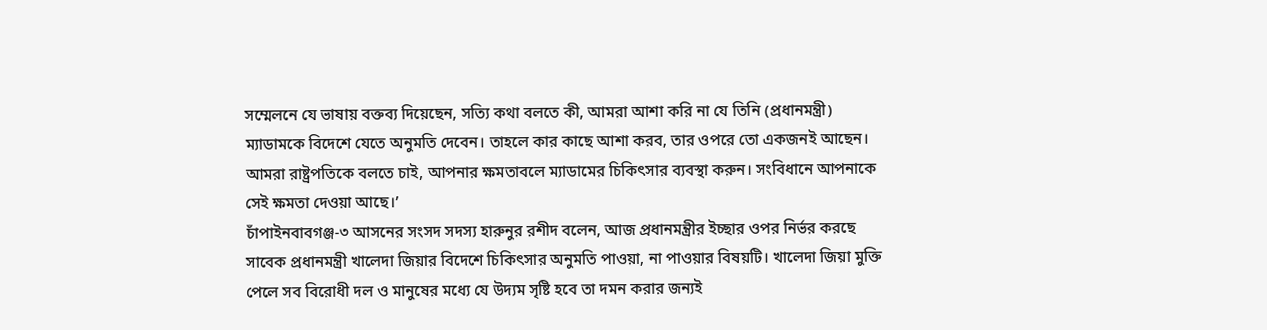সম্মেলনে যে ভাষায় বক্তব্য দিয়েছেন, সত্যি কথা বলতে কী, আমরা আশা করি না যে তিনি (প্রধানমন্ত্রী) ম্যাডামকে বিদেশে যেতে অনুমতি দেবেন। তাহলে কার কাছে আশা করব, তার ওপরে তো একজনই আছেন। আমরা রাষ্ট্রপতিকে বলতে চাই, আপনার ক্ষমতাবলে ম্যাডামের চিকিৎসার ব্যবস্থা করুন। সংবিধানে আপনাকে সেই ক্ষমতা দেওয়া আছে।’
চাঁপাইনবাবগঞ্জ-৩ আসনের সংসদ সদস্য হারুনুর রশীদ বলেন, আজ প্রধানমন্ত্রীর ইচ্ছার ওপর নির্ভর করছে সাবেক প্রধানমন্ত্রী খালেদা জিয়ার বিদেশে চিকিৎসার অনুমতি পাওয়া, না পাওয়ার বিষয়টি। খালেদা জিয়া মুক্তি পেলে সব বিরোধী দল ও মানুষের মধ্যে যে উদ্যম সৃষ্টি হবে তা দমন করার জন্যই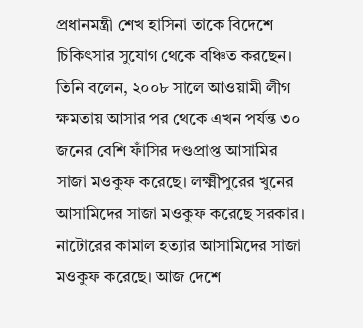প্রধানমন্ত্রী শেখ হাসিনা তাকে বিদেশে চিকিৎসার সুযোগ থেকে বঞ্চিত করছেন।
তিনি বলেন, ২০০৮ সালে আওয়ামী লীগ ক্ষমতায় আসার পর থেকে এখন পর্যন্ত ৩০ জনের বেশি ফাঁসির দণ্ডপ্রাপ্ত আসামির সাজা মওকুফ করেছে। লক্ষ্মীপুরের খুনের আসামিদের সাজা মওকুফ করেছে সরকার। নাটোরের কামাল হত্যার আসামিদের সাজা মওকুফ করেছে। আজ দেশে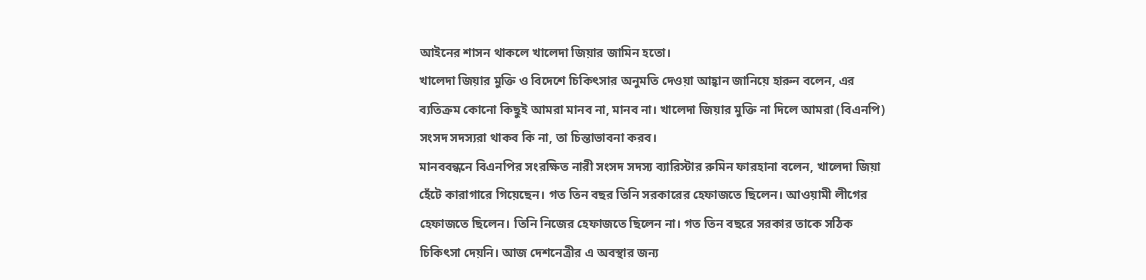আইনের শাসন থাকলে খালেদা জিয়ার জামিন হতো।
খালেদা জিয়ার মুক্তি ও বিদেশে চিকিৎসার অনুমতি দেওয়া আহ্বান জানিয়ে হারুন বলেন, এর ব্যতিক্রম কোনো কিছুই আমরা মানব না, মানব না। খালেদা জিয়ার মুক্তি না দিলে আমরা (বিএনপি) সংসদ সদস্যরা থাকব কি না, তা চিন্তাভাবনা করব।
মানববন্ধনে বিএনপির সংরক্ষিত নারী সংসদ সদস্য ব্যারিস্টার রুমিন ফারহানা বলেন, খালেদা জিয়া হেঁটে কারাগারে গিয়েছেন। গত তিন বছর তিনি সরকারের হেফাজতে ছিলেন। আওয়ামী লীগের হেফাজতে ছিলেন। তিনি নিজের হেফাজতে ছিলেন না। গত তিন বছরে সরকার তাকে সঠিক চিকিৎসা দেয়নি। আজ দেশনেত্রীর এ অবস্থার জন্য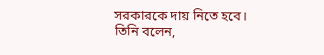সরকারকে দায় নিতে হবে।
তিনি বলেন,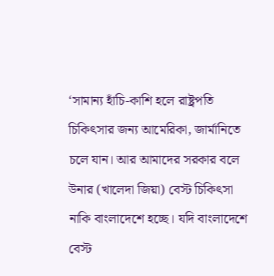‘সামান্য হাঁচি-কাশি হলে রাষ্ট্রপতি চিকিৎসার জন্য আমেরিকা, জার্মানিতে চলে যান। আর আমাদের সরকার বলে উনার (খালেদা জিয়া) বেস্ট চিকিৎসা নাকি বাংলাদেশে হচ্ছে। যদি বাংলাদেশে বেস্ট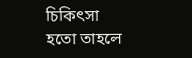চিকিৎসা হতো তাহলে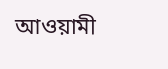আওয়ামী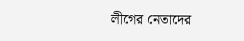লীগের নেতাদের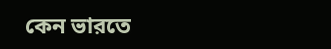কেন ভারতে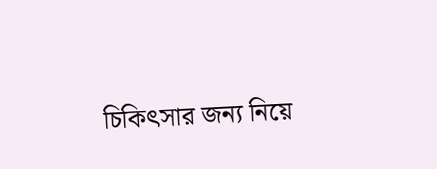চিকিৎসার জন্য নিয়ে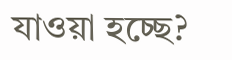যাওয়া হচ্ছে?